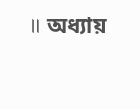॥ অধ্যায়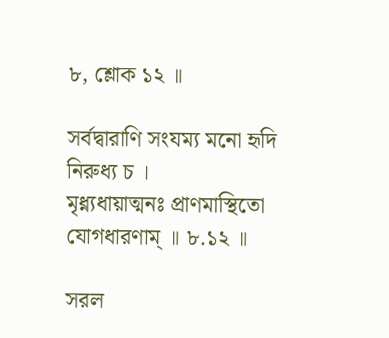৮, শ্লোক ১২ ॥

সর্বদ্বারাণি সংযম্য মনো হৃদি নিরুধ্য চ ।
মৃধ্ন্যধায়াত্মনঃ প্রাণমাস্থিতো যোগধারণাম্ ॥ ৮.১২ ॥

সরল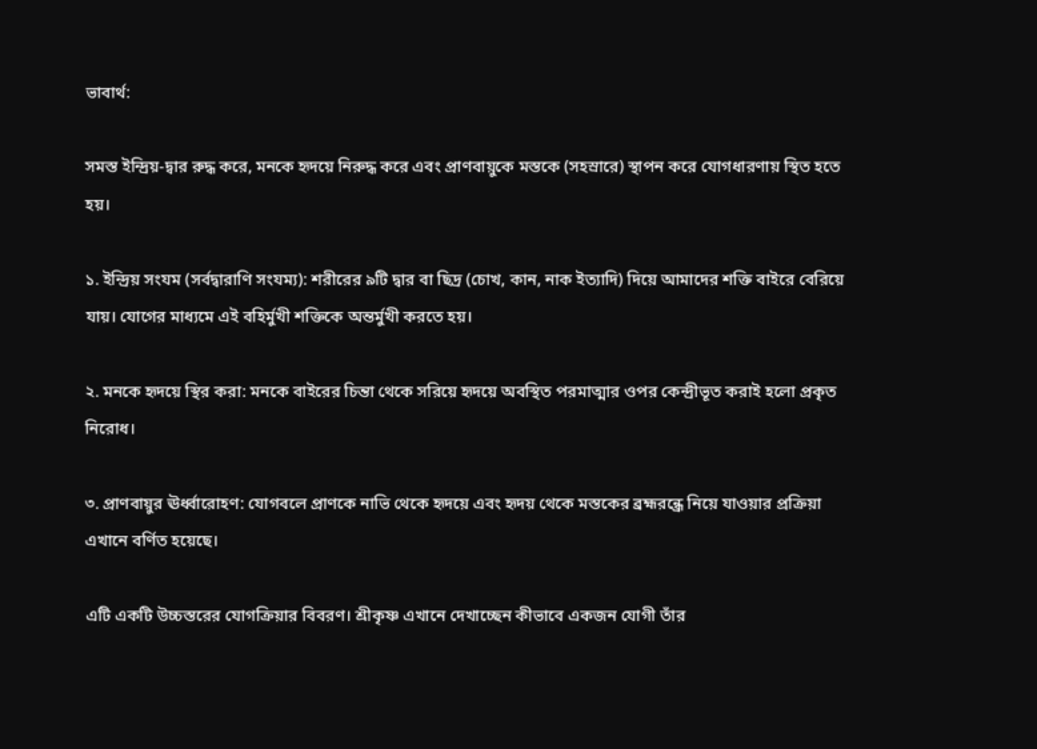ভাবার্থ:

সমস্ত ইন্দ্রিয়-দ্বার রুদ্ধ করে, মনকে হৃদয়ে নিরুদ্ধ করে এবং প্রাণবায়ুকে মস্তকে (সহস্রারে) স্থাপন করে যোগধারণায় স্থিত হতে হয়।

১. ইন্দ্রিয় সংযম (সর্বদ্বারাণি সংযম্য): শরীরের ৯টি দ্বার বা ছিদ্র (চোখ, কান, নাক ইত্যাদি) দিয়ে আমাদের শক্তি বাইরে বেরিয়ে যায়। যোগের মাধ্যমে এই বহির্মুখী শক্তিকে অন্তর্মুখী করতে হয়।

২. মনকে হৃদয়ে স্থির করা: মনকে বাইরের চিন্তা থেকে সরিয়ে হৃদয়ে অবস্থিত পরমাত্মার ওপর কেন্দ্রীভূত করাই হলো প্রকৃত নিরোধ।

৩. প্রাণবায়ুর ঊর্ধ্বারোহণ: যোগবলে প্রাণকে নাভি থেকে হৃদয়ে এবং হৃদয় থেকে মস্তকের ব্রহ্মরন্ধ্রে নিয়ে যাওয়ার প্রক্রিয়া এখানে বর্ণিত হয়েছে।

এটি একটি উচ্চস্তরের যোগক্রিয়ার বিবরণ। শ্রীকৃষ্ণ এখানে দেখাচ্ছেন কীভাবে একজন যোগী তাঁর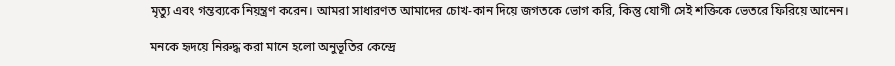মৃত্যু এবং গন্তব্যকে নিয়ন্ত্রণ করেন। আমরা সাধারণত আমাদের চোখ-কান দিয়ে জগতকে ভোগ করি, কিন্তু যোগী সেই শক্তিকে ভেতরে ফিরিয়ে আনেন।

মনকে হৃদয়ে নিরুদ্ধ করা মানে হলো অনুভূতির কেন্দ্রে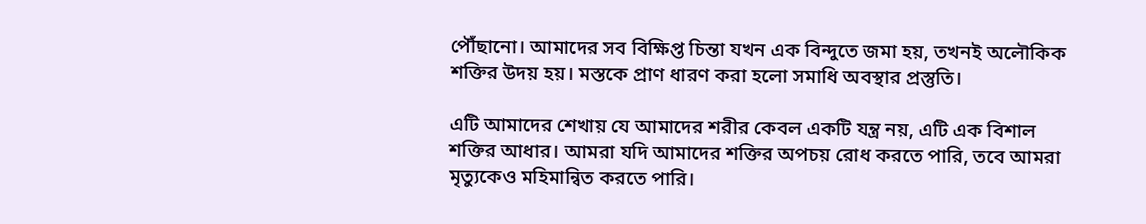পৌঁছানো। আমাদের সব বিক্ষিপ্ত চিন্তা যখন এক বিন্দুতে জমা হয়, তখনই অলৌকিক শক্তির উদয় হয়। মস্তকে প্রাণ ধারণ করা হলো সমাধি অবস্থার প্রস্তুতি।

এটি আমাদের শেখায় যে আমাদের শরীর কেবল একটি যন্ত্র নয়, এটি এক বিশাল শক্তির আধার। আমরা যদি আমাদের শক্তির অপচয় রোধ করতে পারি, তবে আমরা মৃত্যুকেও মহিমান্বিত করতে পারি।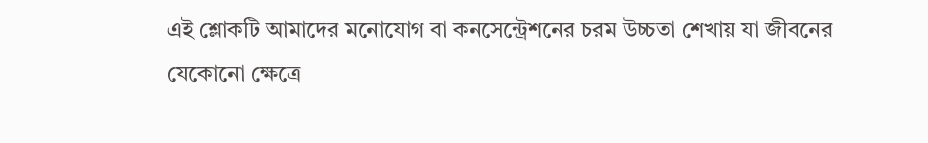এই শ্লোকটি আমাদের মনোযোগ বা কনসেন্ট্রেশনের চরম উচ্চতা শেখায় যা জীবনের যেকোনো ক্ষেত্রে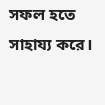সফল হতে সাহায্য করে।